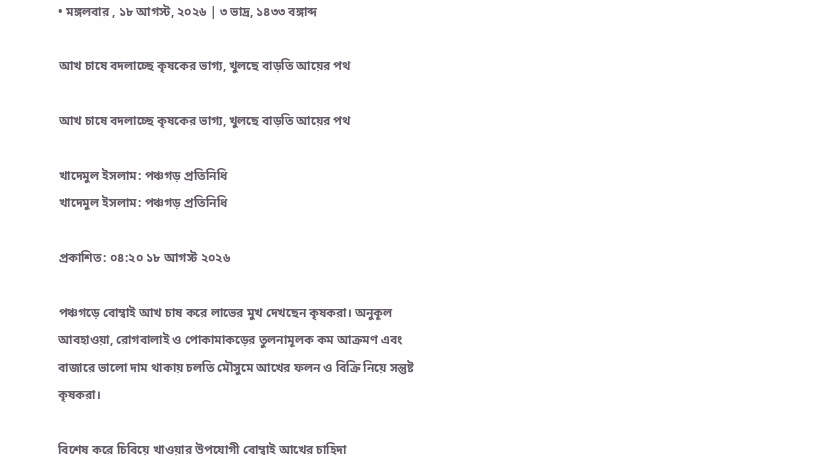• মঙ্গলবার , ১৮ আগস্ট, ২০২৬ | ৩ ভাদ্র, ১৪৩৩ বঙ্গাব্দ

আখ চাষে বদলাচ্ছে কৃষকের ভাগ্য, খুলছে বাড়তি আয়ের পথ

আখ চাষে বদলাচ্ছে কৃষকের ভাগ্য, খুলছে বাড়তি আয়ের পথ

খাদেমুল ইসলাম: পঞ্চগড় প্রতিনিধি
খাদেমুল ইসলাম: পঞ্চগড় প্রতিনিধি

প্রকাশিত: ০৪:২০ ১৮ আগস্ট ২০২৬

পঞ্চগড়ে বোম্বাই আখ চাষ করে লাভের মুখ দেখছেন কৃষকরা। অনুকূল আবহাওয়া, রোগবালাই ও পোকামাকড়ের তুলনামূলক কম আক্রমণ এবং বাজারে ভালো দাম থাকায় চলতি মৌসুমে আখের ফলন ও বিক্রি নিয়ে সন্তুষ্ট কৃষকরা।

বিশেষ করে চিবিয়ে খাওয়ার উপযোগী বোম্বাই আখের চাহিদা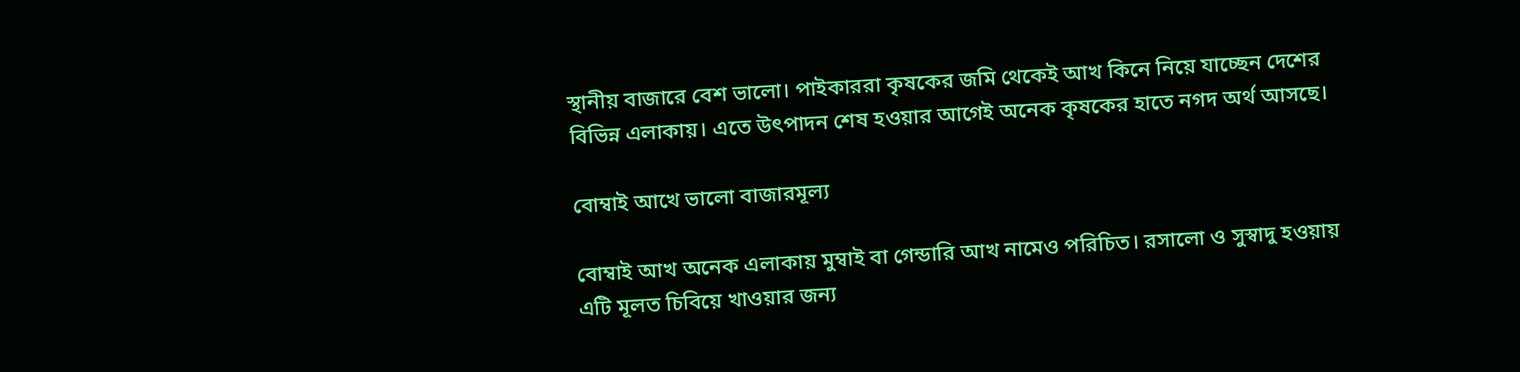স্থানীয় বাজারে বেশ ভালো। পাইকাররা কৃষকের জমি থেকেই আখ কিনে নিয়ে যাচ্ছেন দেশের বিভিন্ন এলাকায়। এতে উৎপাদন শেষ হওয়ার আগেই অনেক কৃষকের হাতে নগদ অর্থ আসছে।

বোম্বাই আখে ভালো বাজারমূল্য

বোম্বাই আখ অনেক এলাকায় মুম্বাই বা গেন্ডারি আখ নামেও পরিচিত। রসালো ও সুস্বাদু হওয়ায় এটি মূলত চিবিয়ে খাওয়ার জন্য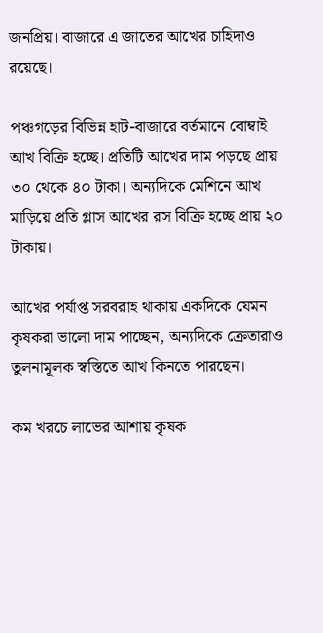জনপ্রিয়। বাজারে এ জাতের আখের চাহিদাও রয়েছে।

পঞ্চগড়ের বিভিন্ন হাট-বাজারে বর্তমানে বোম্বাই আখ বিক্রি হচ্ছে। প্রতিটি আখের দাম পড়ছে প্রায় ৩০ থেকে ৪০ টাকা। অন্যদিকে মেশিনে আখ মাড়িয়ে প্রতি গ্লাস আখের রস বিক্রি হচ্ছে প্রায় ২০ টাকায়।

আখের পর্যাপ্ত সরবরাহ থাকায় একদিকে যেমন কৃষকরা ভালো দাম পাচ্ছেন, অন্যদিকে ক্রেতারাও তুলনামূলক স্বস্তিতে আখ কিনতে পারছেন।

কম খরচে লাভের আশায় কৃষক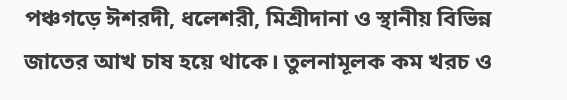পঞ্চগড়ে ঈশরদী, ধলেশরী, মিশ্রীদানা ও স্থানীয় বিভিন্ন জাতের আখ চাষ হয়ে থাকে। তুলনামূলক কম খরচ ও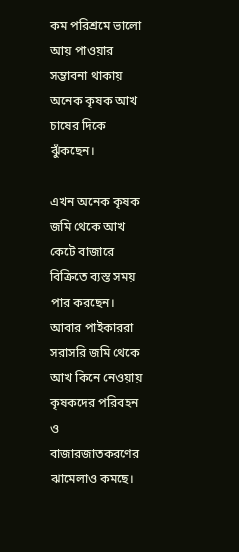কম পরিশ্রমে ভালো আয় পাওয়ার সম্ভাবনা থাকায় অনেক কৃষক আখ চাষের দিকে ঝুঁকছেন।

এখন অনেক কৃষক জমি থেকে আখ কেটে বাজারে বিক্রিতে ব্যস্ত সময় পার করছেন। আবার পাইকাররা সরাসরি জমি থেকে আখ কিনে নেওয়ায় কৃষকদের পরিবহন ও বাজারজাতকরণের ঝামেলাও কমছে।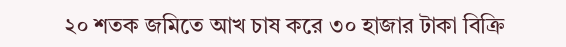২০ শতক জমিতে আখ চাষ করে ৩০ হাজার টাকা বিক্রি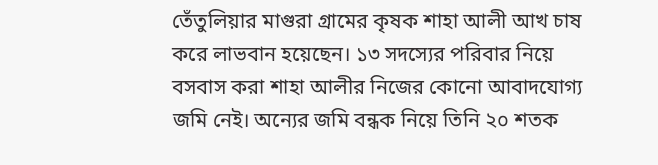তেঁতুলিয়ার মাগুরা গ্রামের কৃষক শাহা আলী আখ চাষ করে লাভবান হয়েছেন। ১৩ সদস্যের পরিবার নিয়ে বসবাস করা শাহা আলীর নিজের কোনো আবাদযোগ্য জমি নেই। অন্যের জমি বন্ধক নিয়ে তিনি ২০ শতক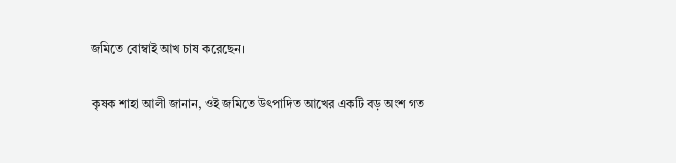জমিতে বোম্বাই আখ চাষ করেছেন।

কৃষক শাহা আলী জানান, ওই জমিতে উৎপাদিত আখের একটি বড় অংশ গত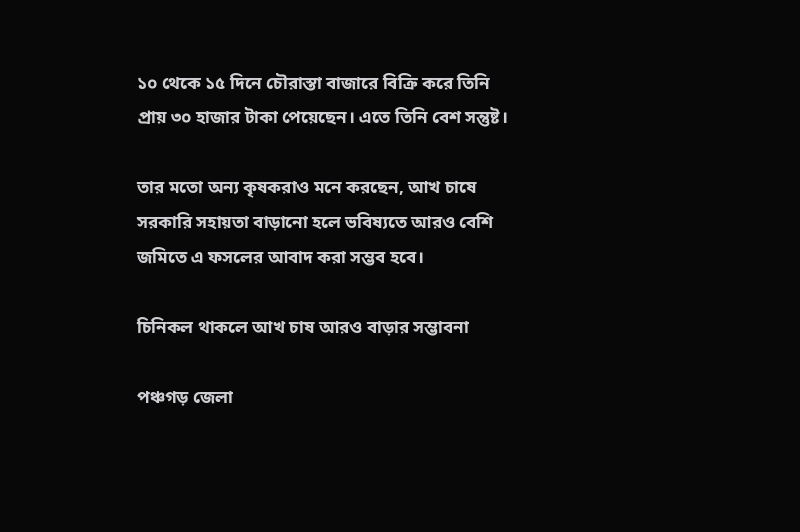১০ থেকে ১৫ দিনে চৌরাস্তা বাজারে বিক্রি করে তিনি প্রায় ৩০ হাজার টাকা পেয়েছেন। এতে তিনি বেশ সন্তুষ্ট।

তার মতো অন্য কৃষকরাও মনে করছেন, আখ চাষে সরকারি সহায়তা বাড়ানো হলে ভবিষ্যতে আরও বেশি জমিতে এ ফসলের আবাদ করা সম্ভব হবে।

চিনিকল থাকলে আখ চাষ আরও বাড়ার সম্ভাবনা

পঞ্চগড় জেলা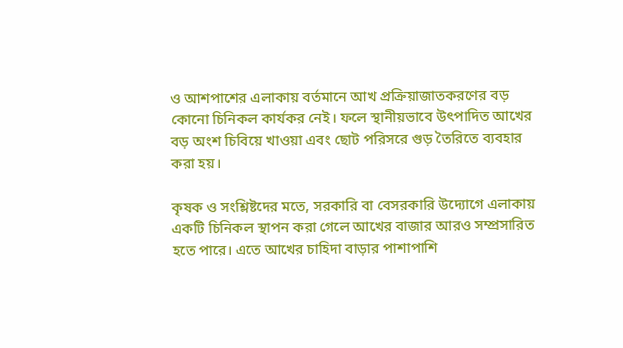ও আশপাশের এলাকায় বর্তমানে আখ প্রক্রিয়াজাতকরণের বড় কোনো চিনিকল কার্যকর নেই। ফলে স্থানীয়ভাবে উৎপাদিত আখের বড় অংশ চিবিয়ে খাওয়া এবং ছোট পরিসরে গুড় তৈরিতে ব্যবহার করা হয়।

কৃষক ও সংশ্লিষ্টদের মতে, সরকারি বা বেসরকারি উদ্যোগে এলাকায় একটি চিনিকল স্থাপন করা গেলে আখের বাজার আরও সম্প্রসারিত হতে পারে। এতে আখের চাহিদা বাড়ার পাশাপাশি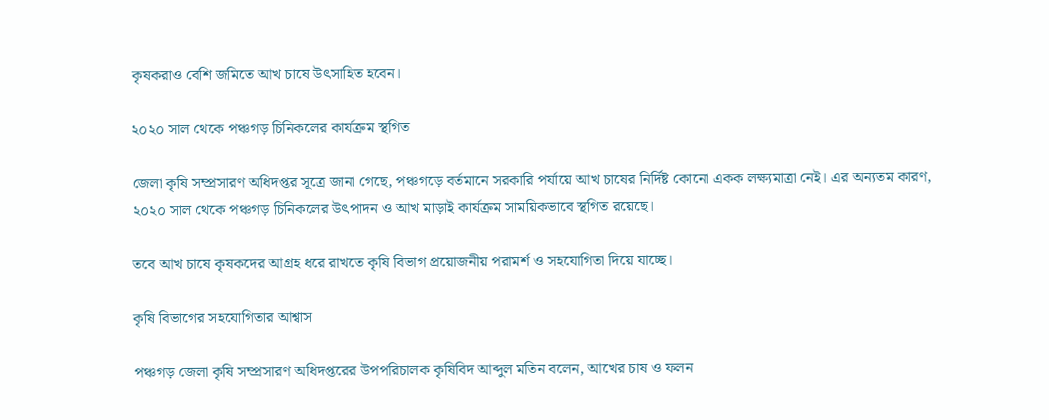কৃষকরাও বেশি জমিতে আখ চাষে উৎসাহিত হবেন।

২০২০ সাল থেকে পঞ্চগড় চিনিকলের কার্যক্রম স্থগিত

জেলা কৃষি সম্প্রসারণ অধিদপ্তর সূত্রে জানা গেছে, পঞ্চগড়ে বর্তমানে সরকারি পর্যায়ে আখ চাষের নির্দিষ্ট কোনো একক লক্ষ্যমাত্রা নেই। এর অন্যতম কারণ, ২০২০ সাল থেকে পঞ্চগড় চিনিকলের উৎপাদন ও আখ মাড়াই কার্যক্রম সাময়িকভাবে স্থগিত রয়েছে।

তবে আখ চাষে কৃষকদের আগ্রহ ধরে রাখতে কৃষি বিভাগ প্রয়োজনীয় পরামর্শ ও সহযোগিতা দিয়ে যাচ্ছে।

কৃষি বিভাগের সহযোগিতার আশ্বাস

পঞ্চগড় জেলা কৃষি সম্প্রসারণ অধিদপ্তরের উপপরিচালক কৃষিবিদ আব্দুল মতিন বলেন, আখের চাষ ও ফলন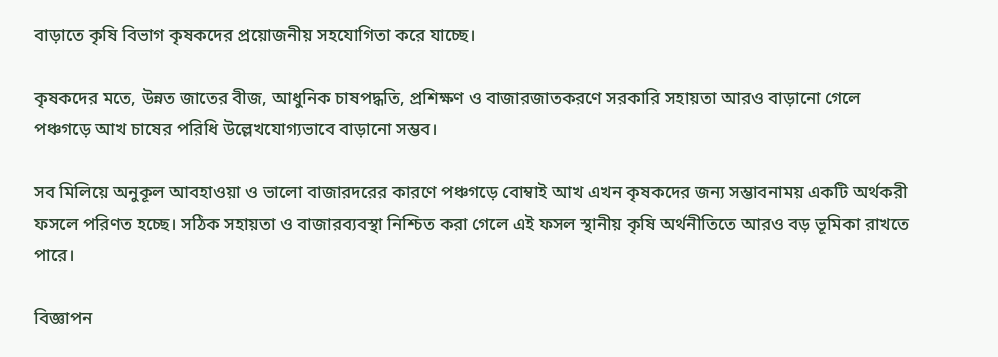বাড়াতে কৃষি বিভাগ কৃষকদের প্রয়োজনীয় সহযোগিতা করে যাচ্ছে।

কৃষকদের মতে, উন্নত জাতের বীজ, আধুনিক চাষপদ্ধতি, প্রশিক্ষণ ও বাজারজাতকরণে সরকারি সহায়তা আরও বাড়ানো গেলে পঞ্চগড়ে আখ চাষের পরিধি উল্লেখযোগ্যভাবে বাড়ানো সম্ভব।

সব মিলিয়ে অনুকূল আবহাওয়া ও ভালো বাজারদরের কারণে পঞ্চগড়ে বোম্বাই আখ এখন কৃষকদের জন্য সম্ভাবনাময় একটি অর্থকরী ফসলে পরিণত হচ্ছে। সঠিক সহায়তা ও বাজারব্যবস্থা নিশ্চিত করা গেলে এই ফসল স্থানীয় কৃষি অর্থনীতিতে আরও বড় ভূমিকা রাখতে পারে।

বিজ্ঞাপন